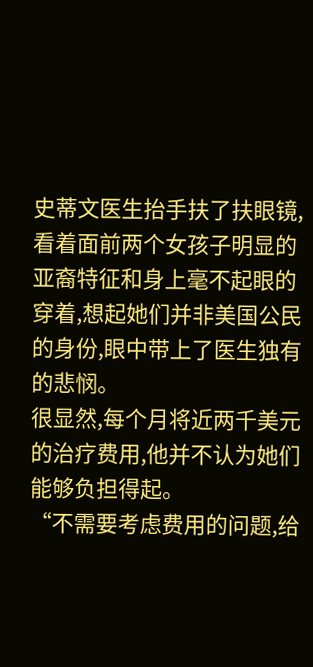史蒂文医生抬手扶了扶眼镜,看着面前两个女孩子明显的亚裔特征和身上毫不起眼的穿着,想起她们并非美国公民的身份,眼中带上了医生独有的悲悯。
很显然,每个月将近两千美元的治疗费用,他并不认为她们能够负担得起。
“不需要考虑费用的问题,给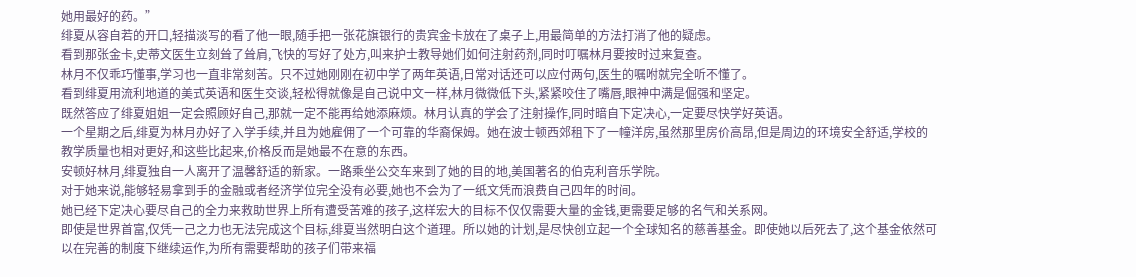她用最好的药。”
绯夏从容自若的开口,轻描淡写的看了他一眼,随手把一张花旗银行的贵宾金卡放在了桌子上,用最简单的方法打消了他的疑虑。
看到那张金卡,史蒂文医生立刻耸了耸肩,飞快的写好了处方,叫来护士教导她们如何注射药剂,同时叮嘱林月要按时过来复查。
林月不仅乖巧懂事,学习也一直非常刻苦。只不过她刚刚在初中学了两年英语,日常对话还可以应付两句,医生的嘱咐就完全听不懂了。
看到绯夏用流利地道的美式英语和医生交谈,轻松得就像是自己说中文一样,林月微微低下头,紧紧咬住了嘴唇,眼神中满是倔强和坚定。
既然答应了绯夏姐姐一定会照顾好自己,那就一定不能再给她添麻烦。林月认真的学会了注射操作,同时暗自下定决心,一定要尽快学好英语。
一个星期之后,绯夏为林月办好了入学手续,并且为她雇佣了一个可靠的华裔保姆。她在波士顿西郊租下了一幢洋房,虽然那里房价高昂,但是周边的环境安全舒适,学校的教学质量也相对更好,和这些比起来,价格反而是她最不在意的东西。
安顿好林月,绯夏独自一人离开了温馨舒适的新家。一路乘坐公交车来到了她的目的地,美国著名的伯克利音乐学院。
对于她来说,能够轻易拿到手的金融或者经济学位完全没有必要,她也不会为了一纸文凭而浪费自己四年的时间。
她已经下定决心要尽自己的全力来救助世界上所有遭受苦难的孩子,这样宏大的目标不仅仅需要大量的金钱,更需要足够的名气和关系网。
即使是世界首富,仅凭一己之力也无法完成这个目标,绯夏当然明白这个道理。所以她的计划,是尽快创立起一个全球知名的慈善基金。即使她以后死去了,这个基金依然可以在完善的制度下继续运作,为所有需要帮助的孩子们带来福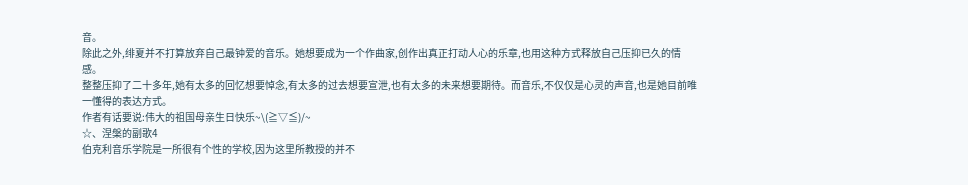音。
除此之外,绯夏并不打算放弃自己最钟爱的音乐。她想要成为一个作曲家,创作出真正打动人心的乐章,也用这种方式释放自己压抑已久的情感。
整整压抑了二十多年,她有太多的回忆想要悼念,有太多的过去想要宣泄,也有太多的未来想要期待。而音乐,不仅仅是心灵的声音,也是她目前唯一懂得的表达方式。
作者有话要说:伟大的祖国母亲生日快乐~\(≧▽≦)/~
☆、涅槃的副歌4
伯克利音乐学院是一所很有个性的学校,因为这里所教授的并不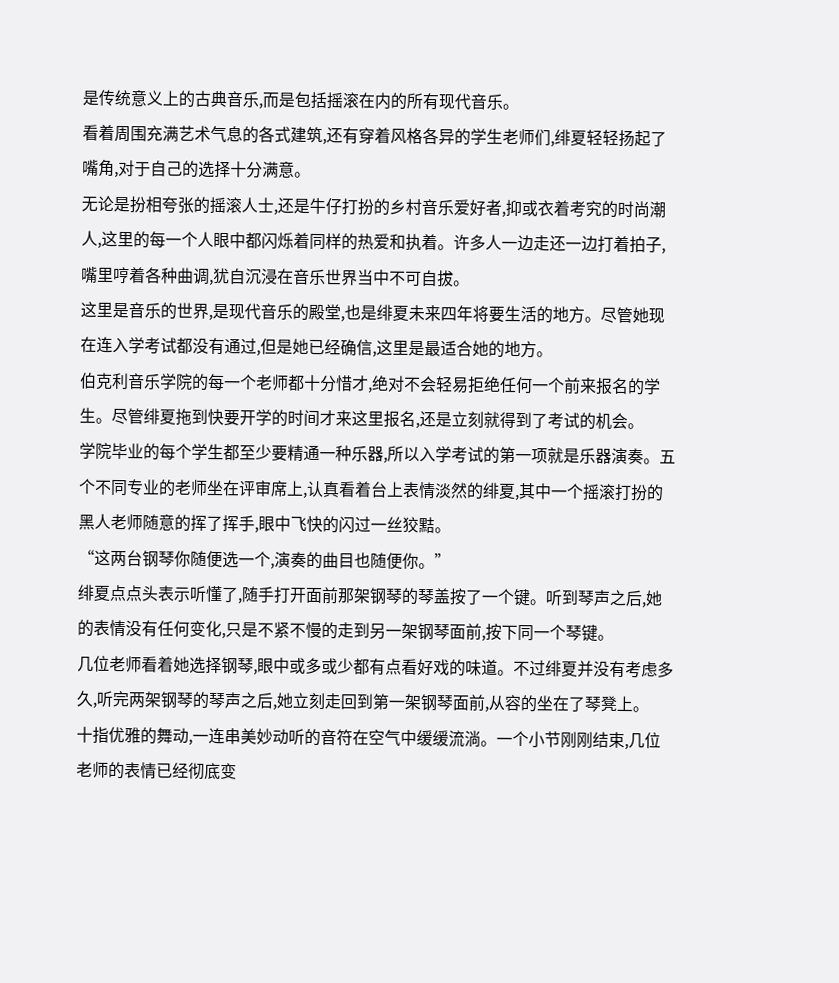是传统意义上的古典音乐,而是包括摇滚在内的所有现代音乐。
看着周围充满艺术气息的各式建筑,还有穿着风格各异的学生老师们,绯夏轻轻扬起了嘴角,对于自己的选择十分满意。
无论是扮相夸张的摇滚人士,还是牛仔打扮的乡村音乐爱好者,抑或衣着考究的时尚潮人,这里的每一个人眼中都闪烁着同样的热爱和执着。许多人一边走还一边打着拍子,嘴里哼着各种曲调,犹自沉浸在音乐世界当中不可自拔。
这里是音乐的世界,是现代音乐的殿堂,也是绯夏未来四年将要生活的地方。尽管她现在连入学考试都没有通过,但是她已经确信,这里是最适合她的地方。
伯克利音乐学院的每一个老师都十分惜才,绝对不会轻易拒绝任何一个前来报名的学生。尽管绯夏拖到快要开学的时间才来这里报名,还是立刻就得到了考试的机会。
学院毕业的每个学生都至少要精通一种乐器,所以入学考试的第一项就是乐器演奏。五个不同专业的老师坐在评审席上,认真看着台上表情淡然的绯夏,其中一个摇滚打扮的黑人老师随意的挥了挥手,眼中飞快的闪过一丝狡黠。
“这两台钢琴你随便选一个,演奏的曲目也随便你。”
绯夏点点头表示听懂了,随手打开面前那架钢琴的琴盖按了一个键。听到琴声之后,她的表情没有任何变化,只是不紧不慢的走到另一架钢琴面前,按下同一个琴键。
几位老师看着她选择钢琴,眼中或多或少都有点看好戏的味道。不过绯夏并没有考虑多久,听完两架钢琴的琴声之后,她立刻走回到第一架钢琴面前,从容的坐在了琴凳上。
十指优雅的舞动,一连串美妙动听的音符在空气中缓缓流淌。一个小节刚刚结束,几位老师的表情已经彻底变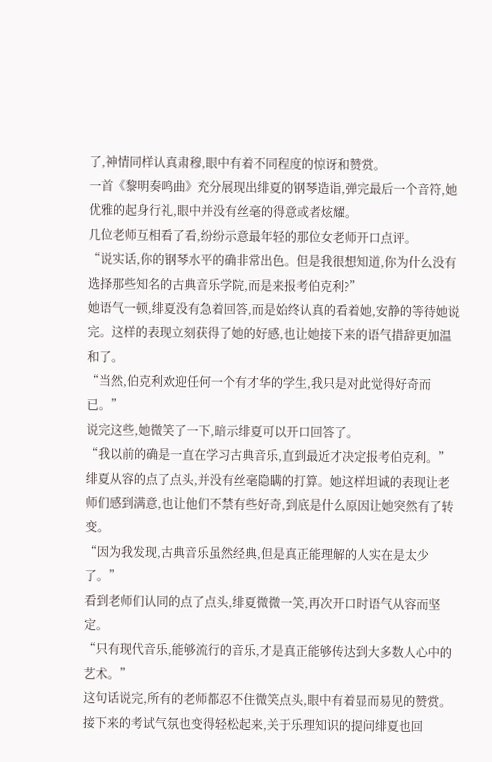了,神情同样认真肃穆,眼中有着不同程度的惊讶和赞赏。
一首《黎明奏鸣曲》充分展现出绯夏的钢琴造诣,弹完最后一个音符,她优雅的起身行礼,眼中并没有丝毫的得意或者炫耀。
几位老师互相看了看,纷纷示意最年轻的那位女老师开口点评。
“说实话,你的钢琴水平的确非常出色。但是我很想知道,你为什么没有选择那些知名的古典音乐学院,而是来报考伯克利?”
她语气一顿,绯夏没有急着回答,而是始终认真的看着她,安静的等待她说完。这样的表现立刻获得了她的好感,也让她接下来的语气措辞更加温和了。
“当然,伯克利欢迎任何一个有才华的学生,我只是对此觉得好奇而已。”
说完这些,她微笑了一下,暗示绯夏可以开口回答了。
“我以前的确是一直在学习古典音乐,直到最近才决定报考伯克利。”
绯夏从容的点了点头,并没有丝毫隐瞒的打算。她这样坦诚的表现让老师们感到满意,也让他们不禁有些好奇,到底是什么原因让她突然有了转变。
“因为我发现,古典音乐虽然经典,但是真正能理解的人实在是太少了。”
看到老师们认同的点了点头,绯夏微微一笑,再次开口时语气从容而坚定。
“只有现代音乐,能够流行的音乐,才是真正能够传达到大多数人心中的艺术。”
这句话说完,所有的老师都忍不住微笑点头,眼中有着显而易见的赞赏。接下来的考试气氛也变得轻松起来,关于乐理知识的提问绯夏也回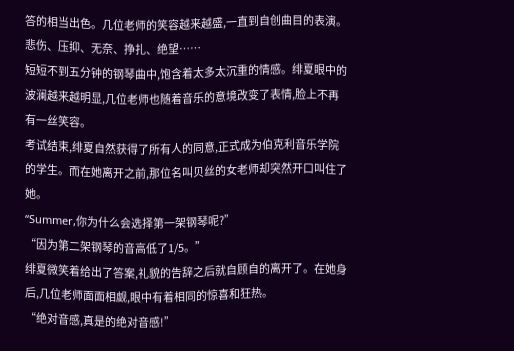答的相当出色。几位老师的笑容越来越盛,一直到自创曲目的表演。
悲伤、压抑、无奈、挣扎、绝望……
短短不到五分钟的钢琴曲中,饱含着太多太沉重的情感。绯夏眼中的波澜越来越明显,几位老师也随着音乐的意境改变了表情,脸上不再有一丝笑容。
考试结束,绯夏自然获得了所有人的同意,正式成为伯克利音乐学院的学生。而在她离开之前,那位名叫贝丝的女老师却突然开口叫住了她。
“Summer,你为什么会选择第一架钢琴呢?”
“因为第二架钢琴的音高低了1/5。”
绯夏微笑着给出了答案,礼貌的告辞之后就自顾自的离开了。在她身后,几位老师面面相觑,眼中有着相同的惊喜和狂热。
“绝对音感,真是的绝对音感!”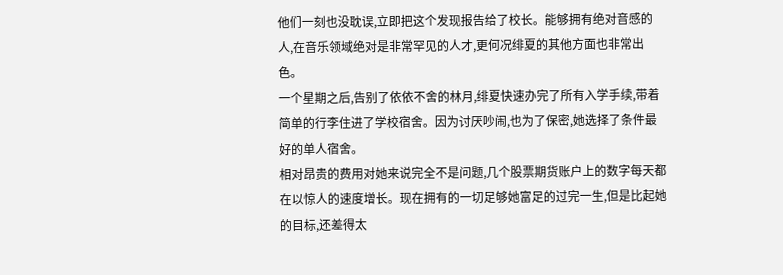他们一刻也没耽误,立即把这个发现报告给了校长。能够拥有绝对音感的人,在音乐领域绝对是非常罕见的人才,更何况绯夏的其他方面也非常出色。
一个星期之后,告别了依依不舍的林月,绯夏快速办完了所有入学手续,带着简单的行李住进了学校宿舍。因为讨厌吵闹,也为了保密,她选择了条件最好的单人宿舍。
相对昂贵的费用对她来说完全不是问题,几个股票期货账户上的数字每天都在以惊人的速度增长。现在拥有的一切足够她富足的过完一生,但是比起她的目标,还差得太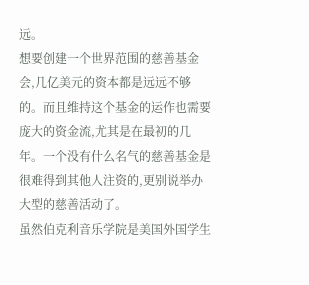远。
想要创建一个世界范围的慈善基金会,几亿美元的资本都是远远不够的。而且维持这个基金的运作也需要庞大的资金流,尤其是在最初的几年。一个没有什么名气的慈善基金是很难得到其他人注资的,更别说举办大型的慈善活动了。
虽然伯克利音乐学院是美国外国学生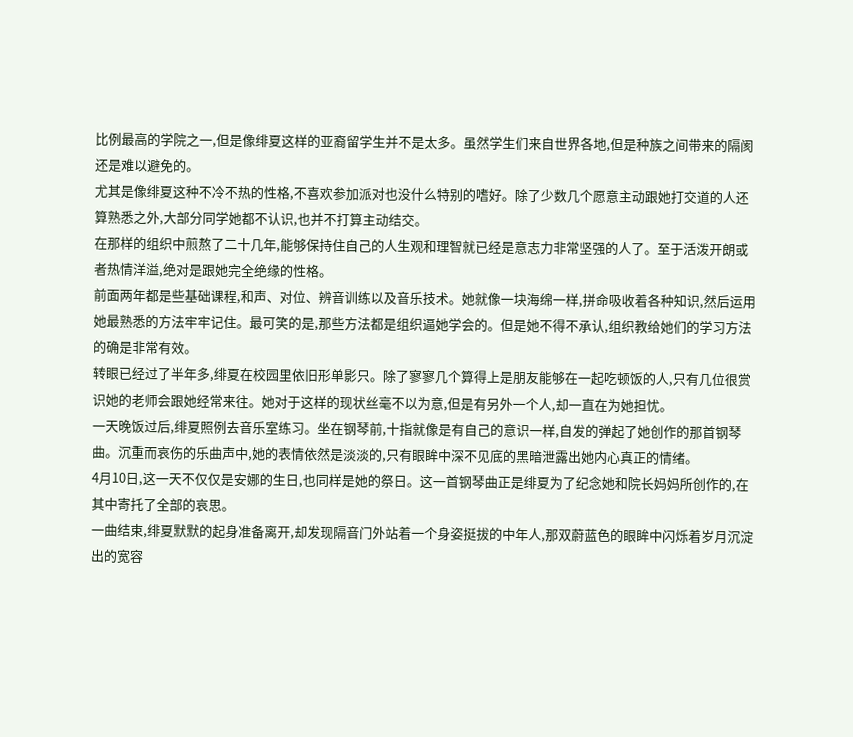比例最高的学院之一,但是像绯夏这样的亚裔留学生并不是太多。虽然学生们来自世界各地,但是种族之间带来的隔阂还是难以避免的。
尤其是像绯夏这种不冷不热的性格,不喜欢参加派对也没什么特别的嗜好。除了少数几个愿意主动跟她打交道的人还算熟悉之外,大部分同学她都不认识,也并不打算主动结交。
在那样的组织中煎熬了二十几年,能够保持住自己的人生观和理智就已经是意志力非常坚强的人了。至于活泼开朗或者热情洋溢,绝对是跟她完全绝缘的性格。
前面两年都是些基础课程,和声、对位、辨音训练以及音乐技术。她就像一块海绵一样,拼命吸收着各种知识,然后运用她最熟悉的方法牢牢记住。最可笑的是,那些方法都是组织逼她学会的。但是她不得不承认,组织教给她们的学习方法的确是非常有效。
转眼已经过了半年多,绯夏在校园里依旧形单影只。除了寥寥几个算得上是朋友能够在一起吃顿饭的人,只有几位很赏识她的老师会跟她经常来往。她对于这样的现状丝毫不以为意,但是有另外一个人,却一直在为她担忧。
一天晚饭过后,绯夏照例去音乐室练习。坐在钢琴前,十指就像是有自己的意识一样,自发的弹起了她创作的那首钢琴曲。沉重而哀伤的乐曲声中,她的表情依然是淡淡的,只有眼眸中深不见底的黑暗泄露出她内心真正的情绪。
4月10日,这一天不仅仅是安娜的生日,也同样是她的祭日。这一首钢琴曲正是绯夏为了纪念她和院长妈妈所创作的,在其中寄托了全部的哀思。
一曲结束,绯夏默默的起身准备离开,却发现隔音门外站着一个身姿挺拔的中年人,那双蔚蓝色的眼眸中闪烁着岁月沉淀出的宽容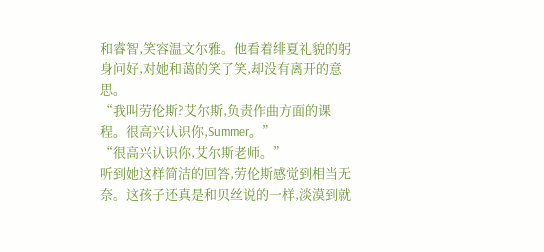和睿智,笑容温文尔雅。他看着绯夏礼貌的躬身问好,对她和蔼的笑了笑,却没有离开的意思。
“我叫劳伦斯?艾尔斯,负责作曲方面的课程。很高兴认识你,Summer。”
“很高兴认识你,艾尔斯老师。”
听到她这样简洁的回答,劳伦斯感觉到相当无奈。这孩子还真是和贝丝说的一样,淡漠到就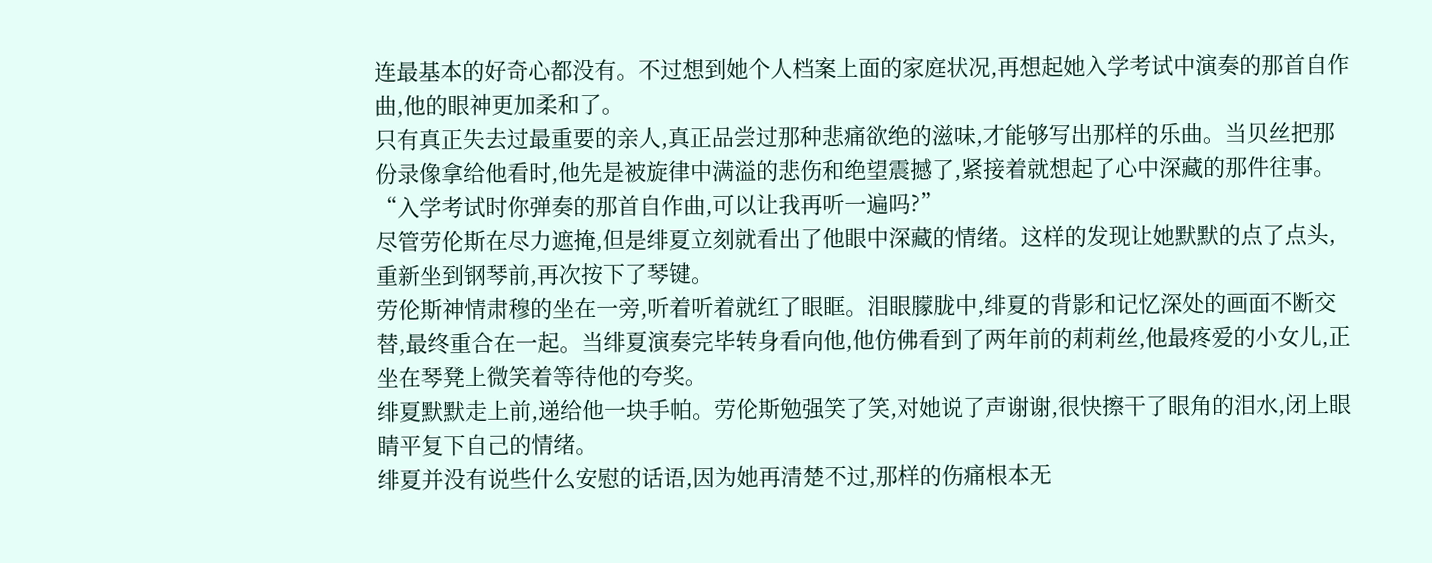连最基本的好奇心都没有。不过想到她个人档案上面的家庭状况,再想起她入学考试中演奏的那首自作曲,他的眼神更加柔和了。
只有真正失去过最重要的亲人,真正品尝过那种悲痛欲绝的滋味,才能够写出那样的乐曲。当贝丝把那份录像拿给他看时,他先是被旋律中满溢的悲伤和绝望震撼了,紧接着就想起了心中深藏的那件往事。
“入学考试时你弹奏的那首自作曲,可以让我再听一遍吗?”
尽管劳伦斯在尽力遮掩,但是绯夏立刻就看出了他眼中深藏的情绪。这样的发现让她默默的点了点头,重新坐到钢琴前,再次按下了琴键。
劳伦斯神情肃穆的坐在一旁,听着听着就红了眼眶。泪眼朦胧中,绯夏的背影和记忆深处的画面不断交替,最终重合在一起。当绯夏演奏完毕转身看向他,他仿佛看到了两年前的莉莉丝,他最疼爱的小女儿,正坐在琴凳上微笑着等待他的夸奖。
绯夏默默走上前,递给他一块手帕。劳伦斯勉强笑了笑,对她说了声谢谢,很快擦干了眼角的泪水,闭上眼睛平复下自己的情绪。
绯夏并没有说些什么安慰的话语,因为她再清楚不过,那样的伤痛根本无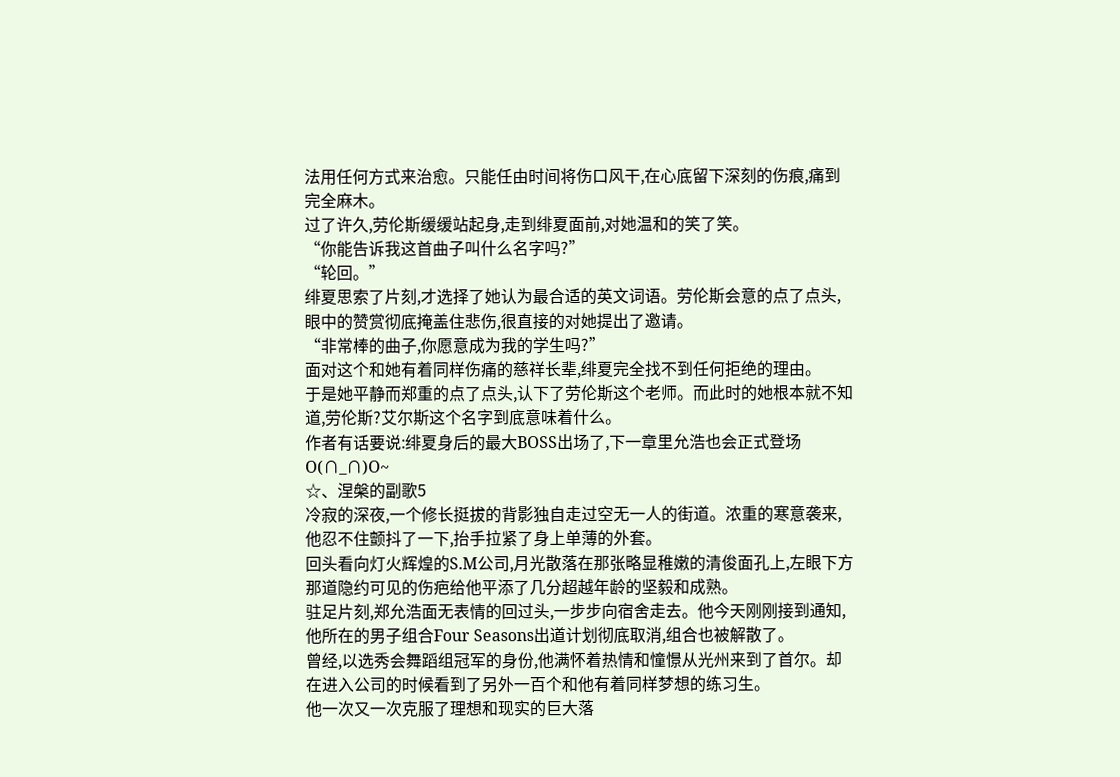法用任何方式来治愈。只能任由时间将伤口风干,在心底留下深刻的伤痕,痛到完全麻木。
过了许久,劳伦斯缓缓站起身,走到绯夏面前,对她温和的笑了笑。
“你能告诉我这首曲子叫什么名字吗?”
“轮回。”
绯夏思索了片刻,才选择了她认为最合适的英文词语。劳伦斯会意的点了点头,眼中的赞赏彻底掩盖住悲伤,很直接的对她提出了邀请。
“非常棒的曲子,你愿意成为我的学生吗?”
面对这个和她有着同样伤痛的慈祥长辈,绯夏完全找不到任何拒绝的理由。
于是她平静而郑重的点了点头,认下了劳伦斯这个老师。而此时的她根本就不知道,劳伦斯?艾尔斯这个名字到底意味着什么。
作者有话要说:绯夏身后的最大BOSS出场了,下一章里允浩也会正式登场O(∩_∩)O~
☆、涅槃的副歌5
冷寂的深夜,一个修长挺拔的背影独自走过空无一人的街道。浓重的寒意袭来,他忍不住颤抖了一下,抬手拉紧了身上单薄的外套。
回头看向灯火辉煌的S.M公司,月光散落在那张略显稚嫩的清俊面孔上,左眼下方那道隐约可见的伤疤给他平添了几分超越年龄的坚毅和成熟。
驻足片刻,郑允浩面无表情的回过头,一步步向宿舍走去。他今天刚刚接到通知,他所在的男子组合Four Seasons出道计划彻底取消,组合也被解散了。
曾经,以选秀会舞蹈组冠军的身份,他满怀着热情和憧憬从光州来到了首尔。却在进入公司的时候看到了另外一百个和他有着同样梦想的练习生。
他一次又一次克服了理想和现实的巨大落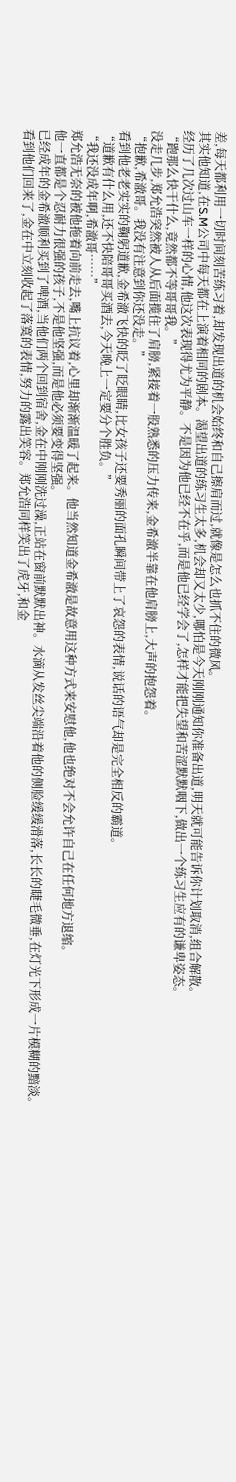差,每天都利用一切时间刻苦练习着,却发现出道的机会始终和自己擦肩而过,就像是怎么也抓不住的微风。
其实他知道,在S.M公司中每天都在上演着相同的剧本。渴望出道的练习生太多,机会却又太少,哪怕是今天刚刚通知你准备出道,明天就可能告诉你计划取消,组合解散。
经历了几次过山车一样的心情,他这次表现得尤为平静。不是因为他已经不在乎,而是他已经学会了,怎样才能把失望和苦涩默默咽下,做出一个练习生应有的谦卑姿态。
“跑那么快干什么,竟然都不等哥哥我。”
没走几步,郑允浩突然被人从后面揽住了肩膀,紧接着一股熟悉的压力传来,金希澈半靠在他肩膀上,大声的抱怨着。
“抱歉,希澈哥。我没有注意到你还没走。”
看到他老老实实的鞠躬道歉,金希澈飞快的眨了眨眼睛,比女孩子还要秀丽的面孔瞬间带上了哀怨的表情,说话的语气却是完全相反的霸道。
“道歉有什么用,还不快陪哥哥买酒去,今天晚上一定要分个胜负。”
“我还没成年啊,希澈哥……”
郑允浩无奈的被他拖着向前走去,嘴上抗议着,心里却渐渐温暖了起来。他当然知道金希澈是故意用这种方式来安慰他,他也绝对不会允许自己在任何地方退缩。
他一直都是个忍耐力很强的孩子,不是他坚强,而是他必须要变得坚强。
已经成年的金希澈顺利买到了啤酒,当他们两个回到宿舍,金在中刚刚洗过澡,正站在窗前默默出神。水滴从发丝尖端沿着他的侧脸缓缓滑落,长长的睫毛微垂,在灯光下形成一片模糊的黯淡。
看到他们回来了,金在中立刻收起了落寞的表情,努力的露出笑容。郑允浩同样笑出了虎牙,和金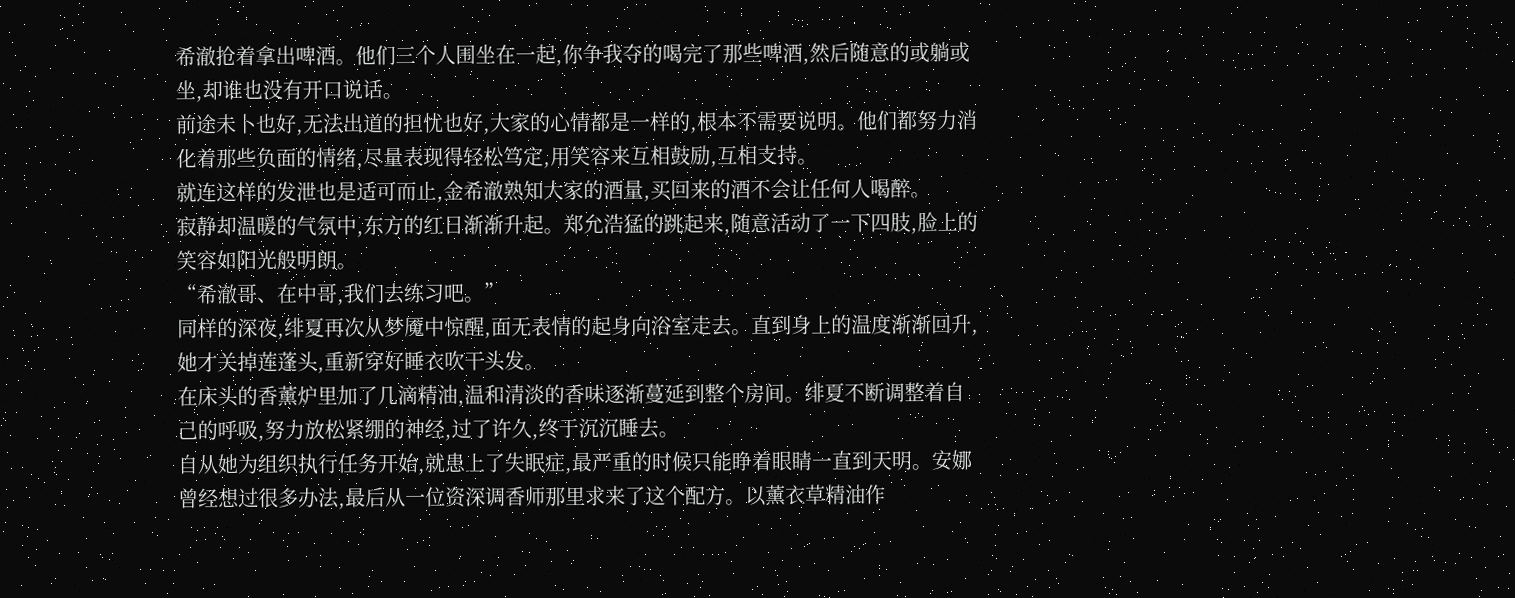希澈抢着拿出啤酒。他们三个人围坐在一起,你争我夺的喝完了那些啤酒,然后随意的或躺或坐,却谁也没有开口说话。
前途未卜也好,无法出道的担忧也好,大家的心情都是一样的,根本不需要说明。他们都努力消化着那些负面的情绪,尽量表现得轻松笃定,用笑容来互相鼓励,互相支持。
就连这样的发泄也是适可而止,金希澈熟知大家的酒量,买回来的酒不会让任何人喝醉。
寂静却温暖的气氛中,东方的红日渐渐升起。郑允浩猛的跳起来,随意活动了一下四肢,脸上的笑容如阳光般明朗。
“希澈哥、在中哥,我们去练习吧。”
同样的深夜,绯夏再次从梦魇中惊醒,面无表情的起身向浴室走去。直到身上的温度渐渐回升,她才关掉莲蓬头,重新穿好睡衣吹干头发。
在床头的香薰炉里加了几滴精油,温和清淡的香味逐渐蔓延到整个房间。绯夏不断调整着自己的呼吸,努力放松紧绷的神经,过了许久,终于沉沉睡去。
自从她为组织执行任务开始,就患上了失眠症,最严重的时候只能睁着眼睛一直到天明。安娜曾经想过很多办法,最后从一位资深调香师那里求来了这个配方。以薰衣草精油作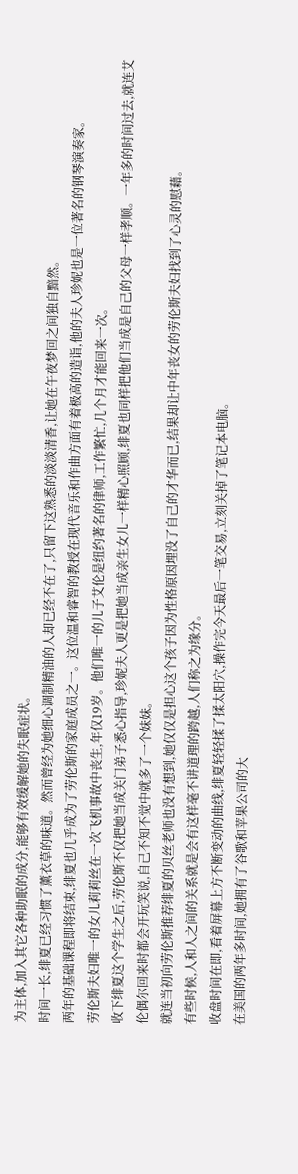为主体,加入其它各种助眠的成分,能够有效缓解她的失眠症状。
时间一长,绯夏已经习惯了薰衣草的味道。然而曾经为她细心调制精油的人却已经不在了,只留下这熟悉的淡淡清香,让她在午夜梦回之间独自黯然。
两年的基础课程即将结束,绯夏也几乎成为了劳伦斯的家庭成员之一。这位温和睿智的教授在现代音乐和作曲方面有着极高的造诣,他的夫人珍妮也是一位著名的钢琴演奏家。
劳伦斯夫妇唯一的女儿莉莉丝在一次飞机事故中丧生,年仅19岁。他们唯一的儿子艾伦是纽约著名的律师,工作繁忙,几个月才能回来一次。
收下绯夏这个学生之后,劳伦斯不仅把她当成关门弟子悉心指导,珍妮夫人更是把她当成亲生女儿一样精心照顾,绯夏也同样把他们当成是自己的父母一样孝顺。一年多的时间过去,就连艾伦偶尔回来时都会开玩笑说,自己不知不觉中就多了一个妹妹。
就连当初向劳伦斯推荐绯夏的贝丝老师也没有想到,她仅仅是担心这个孩子因为性格原因埋没了自己的才华而已,结果却让中年丧女的劳伦斯夫妇找到了心灵的慰藉。
有些时候,人和人之间的关系就是会有这样毫不讲道理的跨越,人们称之为缘分。
收盘时间在即,看着屏幕上方不断变动的曲线,绯夏轻轻揉了揉太阳穴,操作完今天最后一笔交易,立刻关掉了笔记本电脑。
在美国的两年多时间,她拥有了谷歌和苹果公司的大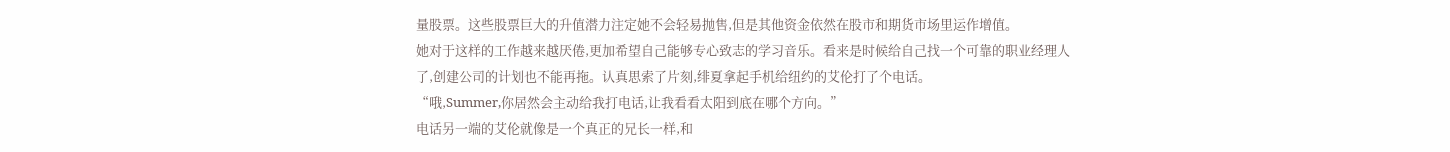量股票。这些股票巨大的升值潜力注定她不会轻易抛售,但是其他资金依然在股市和期货市场里运作增值。
她对于这样的工作越来越厌倦,更加希望自己能够专心致志的学习音乐。看来是时候给自己找一个可靠的职业经理人了,创建公司的计划也不能再拖。认真思索了片刻,绯夏拿起手机给纽约的艾伦打了个电话。
“哦,Summer,你居然会主动给我打电话,让我看看太阳到底在哪个方向。”
电话另一端的艾伦就像是一个真正的兄长一样,和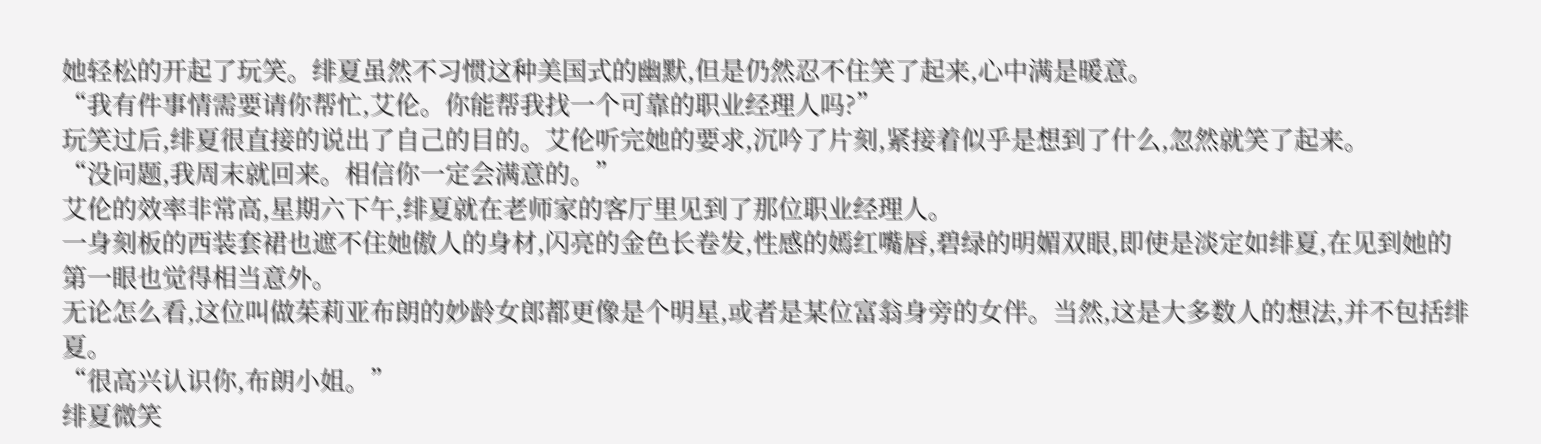她轻松的开起了玩笑。绯夏虽然不习惯这种美国式的幽默,但是仍然忍不住笑了起来,心中满是暖意。
“我有件事情需要请你帮忙,艾伦。你能帮我找一个可靠的职业经理人吗?”
玩笑过后,绯夏很直接的说出了自己的目的。艾伦听完她的要求,沉吟了片刻,紧接着似乎是想到了什么,忽然就笑了起来。
“没问题,我周末就回来。相信你一定会满意的。”
艾伦的效率非常高,星期六下午,绯夏就在老师家的客厅里见到了那位职业经理人。
一身刻板的西装套裙也遮不住她傲人的身材,闪亮的金色长卷发,性感的嫣红嘴唇,碧绿的明媚双眼,即使是淡定如绯夏,在见到她的第一眼也觉得相当意外。
无论怎么看,这位叫做茱莉亚布朗的妙龄女郎都更像是个明星,或者是某位富翁身旁的女伴。当然,这是大多数人的想法,并不包括绯夏。
“很高兴认识你,布朗小姐。”
绯夏微笑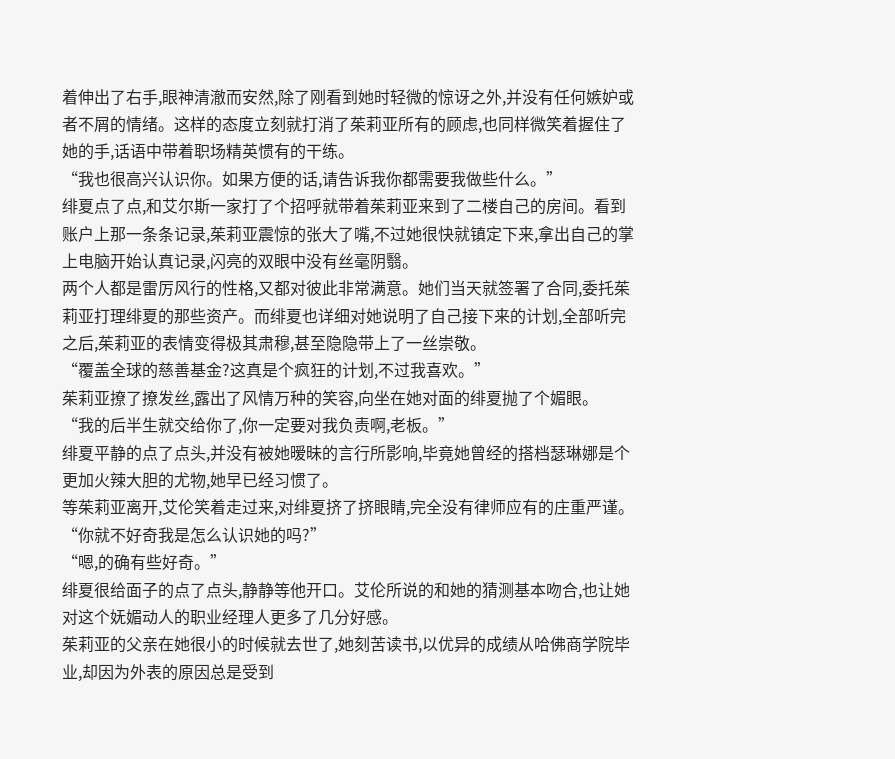着伸出了右手,眼神清澈而安然,除了刚看到她时轻微的惊讶之外,并没有任何嫉妒或者不屑的情绪。这样的态度立刻就打消了茱莉亚所有的顾虑,也同样微笑着握住了她的手,话语中带着职场精英惯有的干练。
“我也很高兴认识你。如果方便的话,请告诉我你都需要我做些什么。”
绯夏点了点,和艾尔斯一家打了个招呼就带着茱莉亚来到了二楼自己的房间。看到账户上那一条条记录,茱莉亚震惊的张大了嘴,不过她很快就镇定下来,拿出自己的掌上电脑开始认真记录,闪亮的双眼中没有丝毫阴翳。
两个人都是雷厉风行的性格,又都对彼此非常满意。她们当天就签署了合同,委托茱莉亚打理绯夏的那些资产。而绯夏也详细对她说明了自己接下来的计划,全部听完之后,茱莉亚的表情变得极其肃穆,甚至隐隐带上了一丝崇敬。
“覆盖全球的慈善基金?这真是个疯狂的计划,不过我喜欢。”
茱莉亚撩了撩发丝,露出了风情万种的笑容,向坐在她对面的绯夏抛了个媚眼。
“我的后半生就交给你了,你一定要对我负责啊,老板。”
绯夏平静的点了点头,并没有被她暧昧的言行所影响,毕竟她曾经的搭档瑟琳娜是个更加火辣大胆的尤物,她早已经习惯了。
等茱莉亚离开,艾伦笑着走过来,对绯夏挤了挤眼睛,完全没有律师应有的庄重严谨。
“你就不好奇我是怎么认识她的吗?”
“嗯,的确有些好奇。”
绯夏很给面子的点了点头,静静等他开口。艾伦所说的和她的猜测基本吻合,也让她对这个妩媚动人的职业经理人更多了几分好感。
茱莉亚的父亲在她很小的时候就去世了,她刻苦读书,以优异的成绩从哈佛商学院毕业,却因为外表的原因总是受到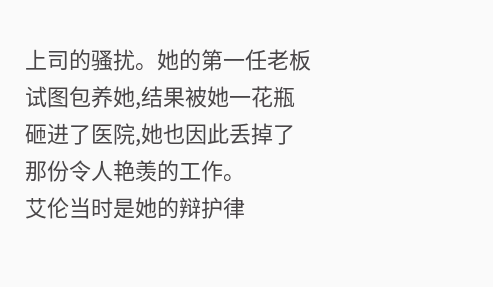上司的骚扰。她的第一任老板试图包养她,结果被她一花瓶砸进了医院,她也因此丢掉了那份令人艳羡的工作。
艾伦当时是她的辩护律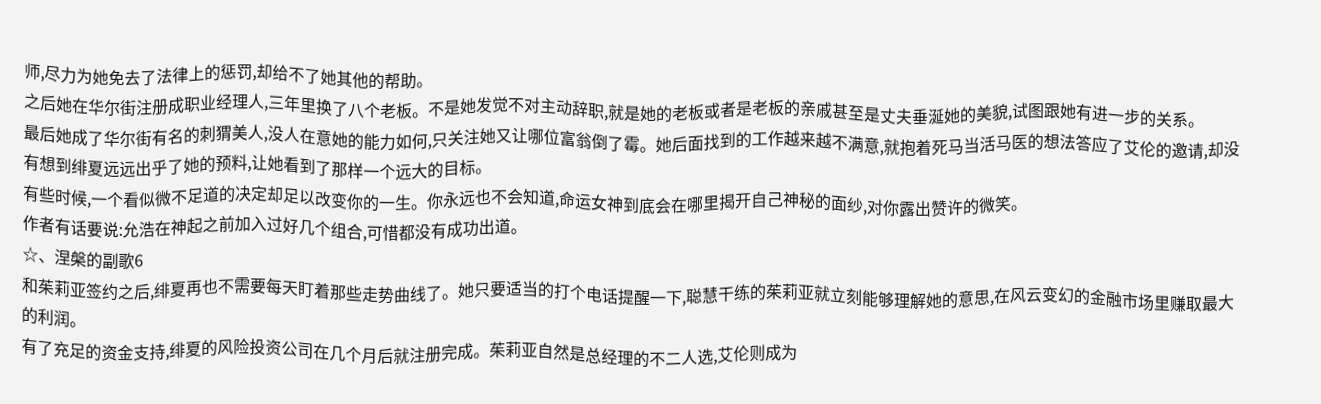师,尽力为她免去了法律上的惩罚,却给不了她其他的帮助。
之后她在华尔街注册成职业经理人,三年里换了八个老板。不是她发觉不对主动辞职,就是她的老板或者是老板的亲戚甚至是丈夫垂涎她的美貌,试图跟她有进一步的关系。
最后她成了华尔街有名的刺猬美人,没人在意她的能力如何,只关注她又让哪位富翁倒了霉。她后面找到的工作越来越不满意,就抱着死马当活马医的想法答应了艾伦的邀请,却没有想到绯夏远远出乎了她的预料,让她看到了那样一个远大的目标。
有些时候,一个看似微不足道的决定却足以改变你的一生。你永远也不会知道,命运女神到底会在哪里揭开自己神秘的面纱,对你露出赞许的微笑。
作者有话要说:允浩在神起之前加入过好几个组合,可惜都没有成功出道。
☆、涅槃的副歌6
和茱莉亚签约之后,绯夏再也不需要每天盯着那些走势曲线了。她只要适当的打个电话提醒一下,聪慧干练的茱莉亚就立刻能够理解她的意思,在风云变幻的金融市场里赚取最大的利润。
有了充足的资金支持,绯夏的风险投资公司在几个月后就注册完成。茱莉亚自然是总经理的不二人选,艾伦则成为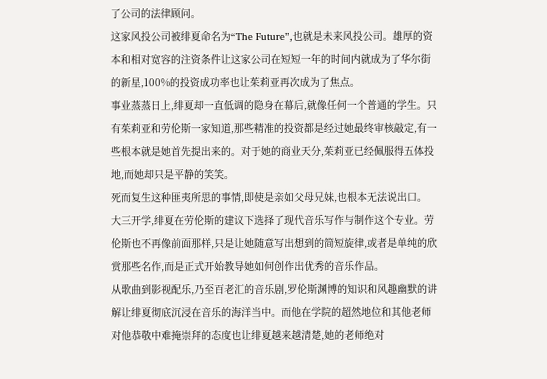了公司的法律顾问。
这家风投公司被绯夏命名为“The Future”,也就是未来风投公司。雄厚的资本和相对宽容的注资条件让这家公司在短短一年的时间内就成为了华尔街的新星,100%的投资成功率也让茱莉亚再次成为了焦点。
事业蒸蒸日上,绯夏却一直低调的隐身在幕后,就像任何一个普通的学生。只有茱莉亚和劳伦斯一家知道,那些精准的投资都是经过她最终审核敲定,有一些根本就是她首先提出来的。对于她的商业天分,茱莉亚已经佩服得五体投地,而她却只是平静的笑笑。
死而复生这种匪夷所思的事情,即使是亲如父母兄妹,也根本无法说出口。
大三开学,绯夏在劳伦斯的建议下选择了现代音乐写作与制作这个专业。劳伦斯也不再像前面那样,只是让她随意写出想到的简短旋律,或者是单纯的欣赏那些名作,而是正式开始教导她如何创作出优秀的音乐作品。
从歌曲到影视配乐,乃至百老汇的音乐剧,罗伦斯渊博的知识和风趣幽默的讲解让绯夏彻底沉浸在音乐的海洋当中。而他在学院的超然地位和其他老师对他恭敬中难掩崇拜的态度也让绯夏越来越清楚,她的老师绝对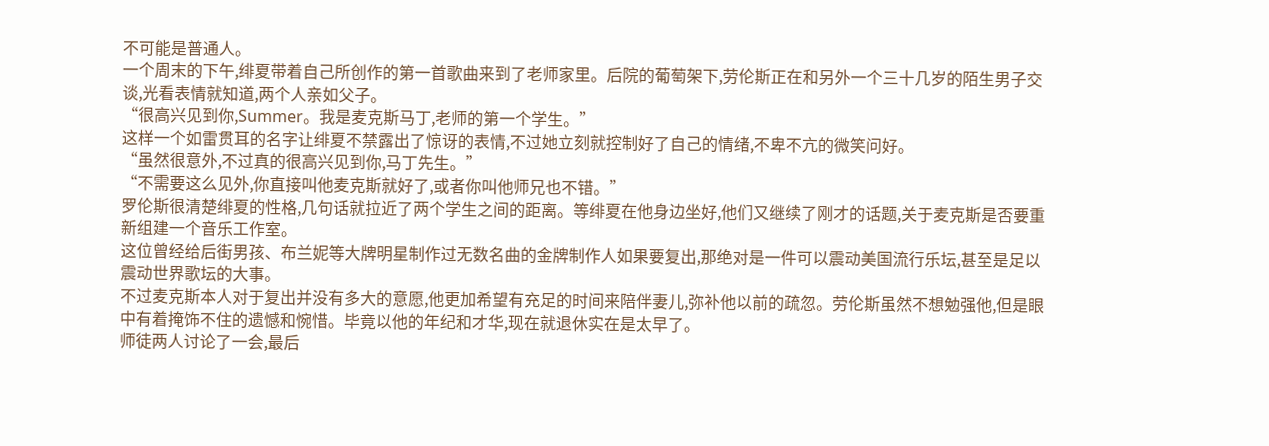不可能是普通人。
一个周末的下午,绯夏带着自己所创作的第一首歌曲来到了老师家里。后院的葡萄架下,劳伦斯正在和另外一个三十几岁的陌生男子交谈,光看表情就知道,两个人亲如父子。
“很高兴见到你,Summer。我是麦克斯马丁,老师的第一个学生。”
这样一个如雷贯耳的名字让绯夏不禁露出了惊讶的表情,不过她立刻就控制好了自己的情绪,不卑不亢的微笑问好。
“虽然很意外,不过真的很高兴见到你,马丁先生。”
“不需要这么见外,你直接叫他麦克斯就好了,或者你叫他师兄也不错。”
罗伦斯很清楚绯夏的性格,几句话就拉近了两个学生之间的距离。等绯夏在他身边坐好,他们又继续了刚才的话题,关于麦克斯是否要重新组建一个音乐工作室。
这位曾经给后街男孩、布兰妮等大牌明星制作过无数名曲的金牌制作人如果要复出,那绝对是一件可以震动美国流行乐坛,甚至是足以震动世界歌坛的大事。
不过麦克斯本人对于复出并没有多大的意愿,他更加希望有充足的时间来陪伴妻儿,弥补他以前的疏忽。劳伦斯虽然不想勉强他,但是眼中有着掩饰不住的遗憾和惋惜。毕竟以他的年纪和才华,现在就退休实在是太早了。
师徒两人讨论了一会,最后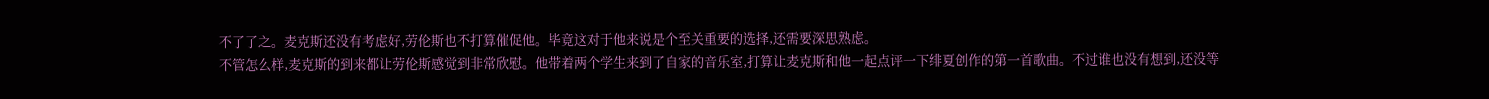不了了之。麦克斯还没有考虑好,劳伦斯也不打算催促他。毕竟这对于他来说是个至关重要的选择,还需要深思熟虑。
不管怎么样,麦克斯的到来都让劳伦斯感觉到非常欣慰。他带着两个学生来到了自家的音乐室,打算让麦克斯和他一起点评一下绯夏创作的第一首歌曲。不过谁也没有想到,还没等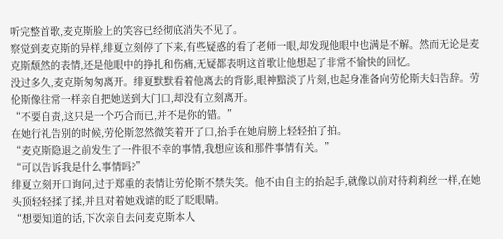听完整首歌,麦克斯脸上的笑容已经彻底消失不见了。
察觉到麦克斯的异样,绯夏立刻停了下来,有些疑惑的看了老师一眼,却发现他眼中也满是不解。然而无论是麦克斯颓然的表情,还是他眼中的挣扎和伤痛,无疑都表明这首歌让他想起了非常不愉快的回忆。
没过多久,麦克斯匆匆离开。绯夏默默看着他离去的背影,眼神黯淡了片刻,也起身准备向劳伦斯夫妇告辞。劳伦斯像往常一样亲自把她送到大门口,却没有立刻离开。
“不要自责,这只是一个巧合而已,并不是你的错。”
在她行礼告别的时候,劳伦斯忽然微笑着开了口,抬手在她肩膀上轻轻拍了拍。
“麦克斯隐退之前发生了一件很不幸的事情,我想应该和那件事情有关。”
“可以告诉我是什么事情吗?”
绯夏立刻开口询问,过于郑重的表情让劳伦斯不禁失笑。他不由自主的抬起手,就像以前对待莉莉丝一样,在她头顶轻轻揉了揉,并且对着她戏谑的眨了眨眼睛。
“想要知道的话,下次亲自去问麦克斯本人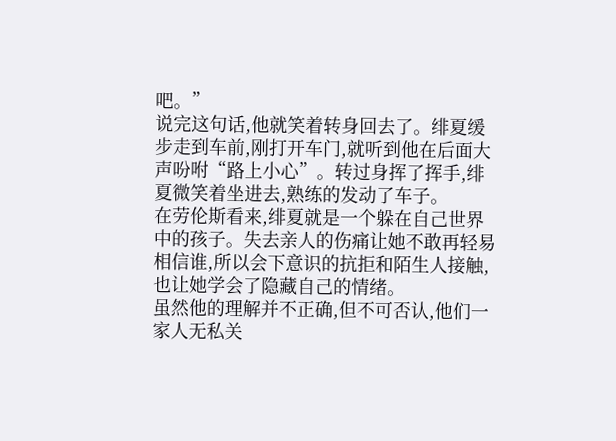吧。”
说完这句话,他就笑着转身回去了。绯夏缓步走到车前,刚打开车门,就听到他在后面大声吩咐“路上小心”。转过身挥了挥手,绯夏微笑着坐进去,熟练的发动了车子。
在劳伦斯看来,绯夏就是一个躲在自己世界中的孩子。失去亲人的伤痛让她不敢再轻易相信谁,所以会下意识的抗拒和陌生人接触,也让她学会了隐藏自己的情绪。
虽然他的理解并不正确,但不可否认,他们一家人无私关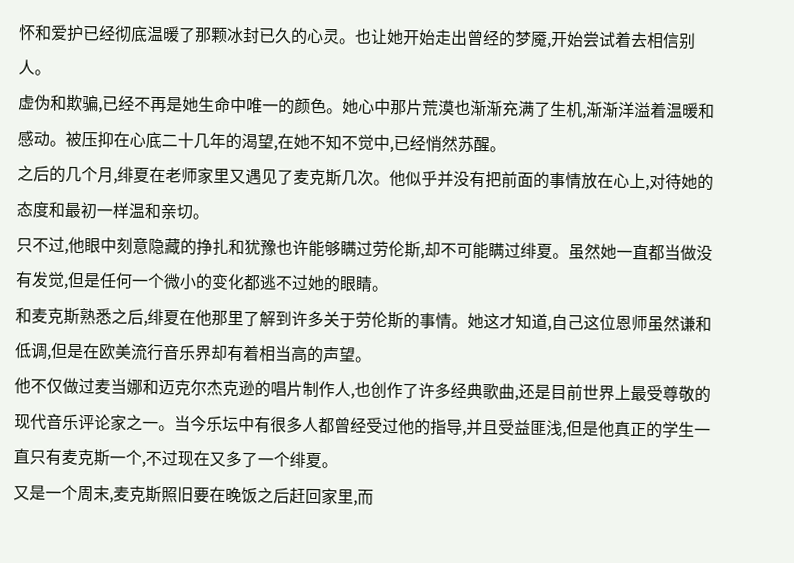怀和爱护已经彻底温暖了那颗冰封已久的心灵。也让她开始走出曾经的梦魇,开始尝试着去相信别人。
虚伪和欺骗,已经不再是她生命中唯一的颜色。她心中那片荒漠也渐渐充满了生机,渐渐洋溢着温暖和感动。被压抑在心底二十几年的渴望,在她不知不觉中,已经悄然苏醒。
之后的几个月,绯夏在老师家里又遇见了麦克斯几次。他似乎并没有把前面的事情放在心上,对待她的态度和最初一样温和亲切。
只不过,他眼中刻意隐藏的挣扎和犹豫也许能够瞒过劳伦斯,却不可能瞒过绯夏。虽然她一直都当做没有发觉,但是任何一个微小的变化都逃不过她的眼睛。
和麦克斯熟悉之后,绯夏在他那里了解到许多关于劳伦斯的事情。她这才知道,自己这位恩师虽然谦和低调,但是在欧美流行音乐界却有着相当高的声望。
他不仅做过麦当娜和迈克尔杰克逊的唱片制作人,也创作了许多经典歌曲,还是目前世界上最受尊敬的现代音乐评论家之一。当今乐坛中有很多人都曾经受过他的指导,并且受益匪浅,但是他真正的学生一直只有麦克斯一个,不过现在又多了一个绯夏。
又是一个周末,麦克斯照旧要在晚饭之后赶回家里,而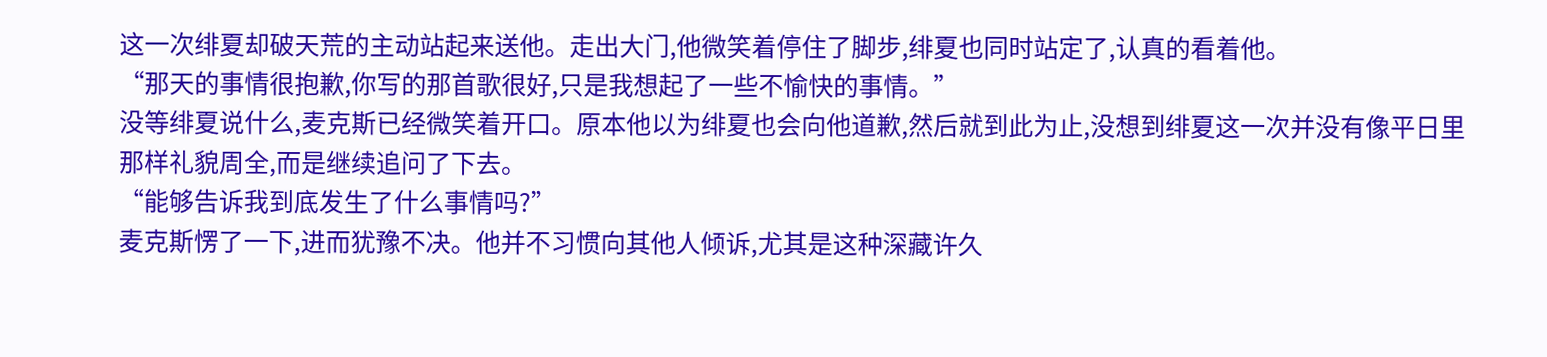这一次绯夏却破天荒的主动站起来送他。走出大门,他微笑着停住了脚步,绯夏也同时站定了,认真的看着他。
“那天的事情很抱歉,你写的那首歌很好,只是我想起了一些不愉快的事情。”
没等绯夏说什么,麦克斯已经微笑着开口。原本他以为绯夏也会向他道歉,然后就到此为止,没想到绯夏这一次并没有像平日里那样礼貌周全,而是继续追问了下去。
“能够告诉我到底发生了什么事情吗?”
麦克斯愣了一下,进而犹豫不决。他并不习惯向其他人倾诉,尤其是这种深藏许久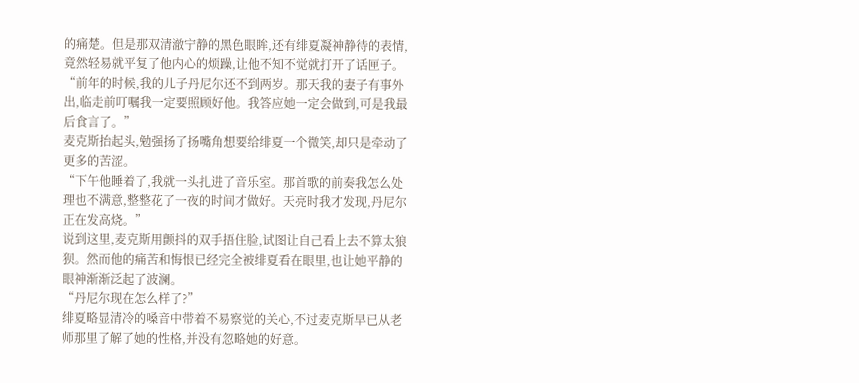的痛楚。但是那双清澈宁静的黑色眼眸,还有绯夏凝神静待的表情,竟然轻易就平复了他内心的烦躁,让他不知不觉就打开了话匣子。
“前年的时候,我的儿子丹尼尔还不到两岁。那天我的妻子有事外出,临走前叮嘱我一定要照顾好他。我答应她一定会做到,可是我最后食言了。”
麦克斯抬起头,勉强扬了扬嘴角想要给绯夏一个微笑,却只是牵动了更多的苦涩。
“下午他睡着了,我就一头扎进了音乐室。那首歌的前奏我怎么处理也不满意,整整花了一夜的时间才做好。天亮时我才发现,丹尼尔正在发高烧。”
说到这里,麦克斯用颤抖的双手捂住脸,试图让自己看上去不算太狼狈。然而他的痛苦和悔恨已经完全被绯夏看在眼里,也让她平静的眼神渐渐泛起了波澜。
“丹尼尔现在怎么样了?”
绯夏略显清冷的嗓音中带着不易察觉的关心,不过麦克斯早已从老师那里了解了她的性格,并没有忽略她的好意。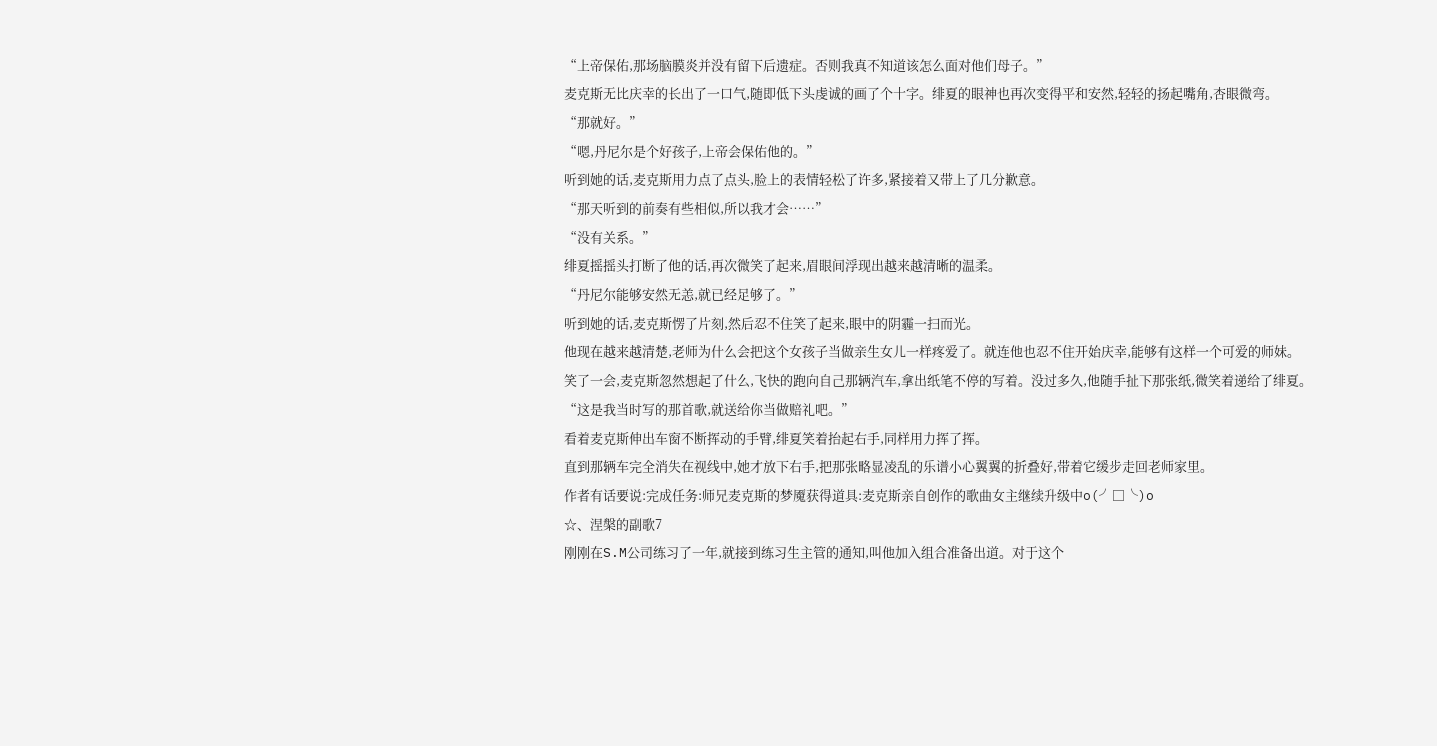“上帝保佑,那场脑膜炎并没有留下后遗症。否则我真不知道该怎么面对他们母子。”
麦克斯无比庆幸的长出了一口气,随即低下头虔诚的画了个十字。绯夏的眼神也再次变得平和安然,轻轻的扬起嘴角,杏眼微弯。
“那就好。”
“嗯,丹尼尔是个好孩子,上帝会保佑他的。”
听到她的话,麦克斯用力点了点头,脸上的表情轻松了许多,紧接着又带上了几分歉意。
“那天听到的前奏有些相似,所以我才会……”
“没有关系。”
绯夏摇摇头打断了他的话,再次微笑了起来,眉眼间浮现出越来越清晰的温柔。
“丹尼尔能够安然无恙,就已经足够了。”
听到她的话,麦克斯愣了片刻,然后忍不住笑了起来,眼中的阴霾一扫而光。
他现在越来越清楚,老师为什么会把这个女孩子当做亲生女儿一样疼爱了。就连他也忍不住开始庆幸,能够有这样一个可爱的师妹。
笑了一会,麦克斯忽然想起了什么,飞快的跑向自己那辆汽车,拿出纸笔不停的写着。没过多久,他随手扯下那张纸,微笑着递给了绯夏。
“这是我当时写的那首歌,就送给你当做赔礼吧。”
看着麦克斯伸出车窗不断挥动的手臂,绯夏笑着抬起右手,同样用力挥了挥。
直到那辆车完全消失在视线中,她才放下右手,把那张略显凌乱的乐谱小心翼翼的折叠好,带着它缓步走回老师家里。
作者有话要说:完成任务:师兄麦克斯的梦魇获得道具:麦克斯亲自创作的歌曲女主继续升级中o(╯□╰)o
☆、涅槃的副歌7
刚刚在S.M公司练习了一年,就接到练习生主管的通知,叫他加入组合准备出道。对于这个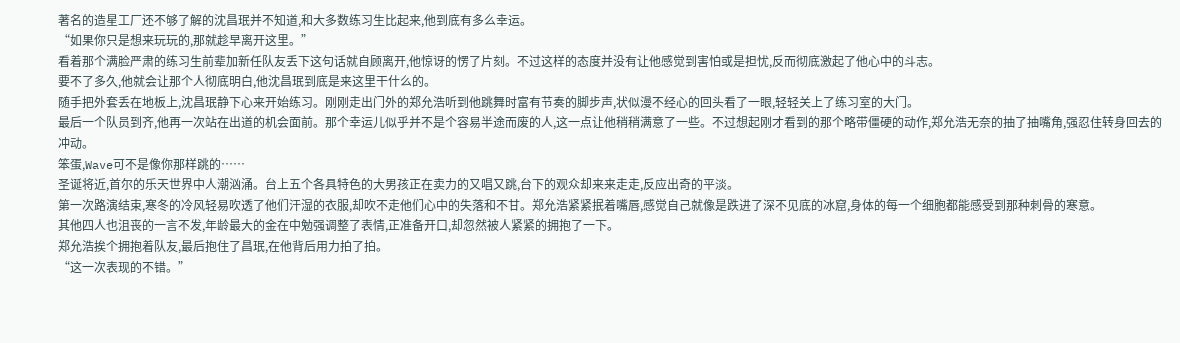著名的造星工厂还不够了解的沈昌珉并不知道,和大多数练习生比起来,他到底有多么幸运。
“如果你只是想来玩玩的,那就趁早离开这里。”
看着那个满脸严肃的练习生前辈加新任队友丢下这句话就自顾离开,他惊讶的愣了片刻。不过这样的态度并没有让他感觉到害怕或是担忧,反而彻底激起了他心中的斗志。
要不了多久,他就会让那个人彻底明白,他沈昌珉到底是来这里干什么的。
随手把外套丢在地板上,沈昌珉静下心来开始练习。刚刚走出门外的郑允浩听到他跳舞时富有节奏的脚步声,状似漫不经心的回头看了一眼,轻轻关上了练习室的大门。
最后一个队员到齐,他再一次站在出道的机会面前。那个幸运儿似乎并不是个容易半途而废的人,这一点让他稍稍满意了一些。不过想起刚才看到的那个略带僵硬的动作,郑允浩无奈的抽了抽嘴角,强忍住转身回去的冲动。
笨蛋,Wave可不是像你那样跳的……
圣诞将近,首尔的乐天世界中人潮汹涌。台上五个各具特色的大男孩正在卖力的又唱又跳,台下的观众却来来走走,反应出奇的平淡。
第一次路演结束,寒冬的冷风轻易吹透了他们汗湿的衣服,却吹不走他们心中的失落和不甘。郑允浩紧紧抿着嘴唇,感觉自己就像是跌进了深不见底的冰窟,身体的每一个细胞都能感受到那种刺骨的寒意。
其他四人也沮丧的一言不发,年龄最大的金在中勉强调整了表情,正准备开口,却忽然被人紧紧的拥抱了一下。
郑允浩挨个拥抱着队友,最后抱住了昌珉,在他背后用力拍了拍。
“这一次表现的不错。”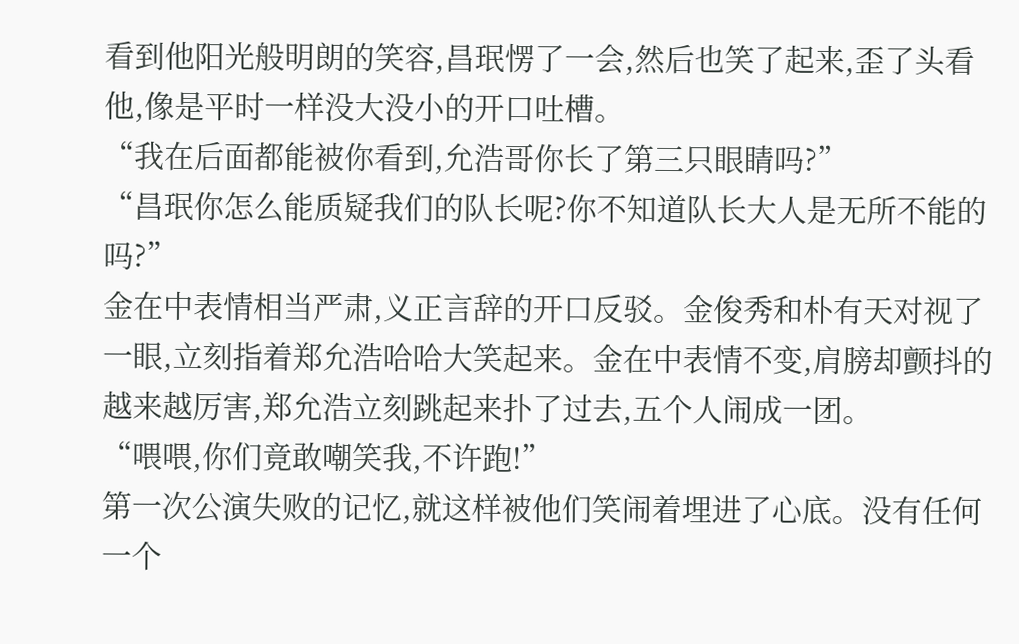看到他阳光般明朗的笑容,昌珉愣了一会,然后也笑了起来,歪了头看他,像是平时一样没大没小的开口吐槽。
“我在后面都能被你看到,允浩哥你长了第三只眼睛吗?”
“昌珉你怎么能质疑我们的队长呢?你不知道队长大人是无所不能的吗?”
金在中表情相当严肃,义正言辞的开口反驳。金俊秀和朴有天对视了一眼,立刻指着郑允浩哈哈大笑起来。金在中表情不变,肩膀却颤抖的越来越厉害,郑允浩立刻跳起来扑了过去,五个人闹成一团。
“喂喂,你们竟敢嘲笑我,不许跑!”
第一次公演失败的记忆,就这样被他们笑闹着埋进了心底。没有任何一个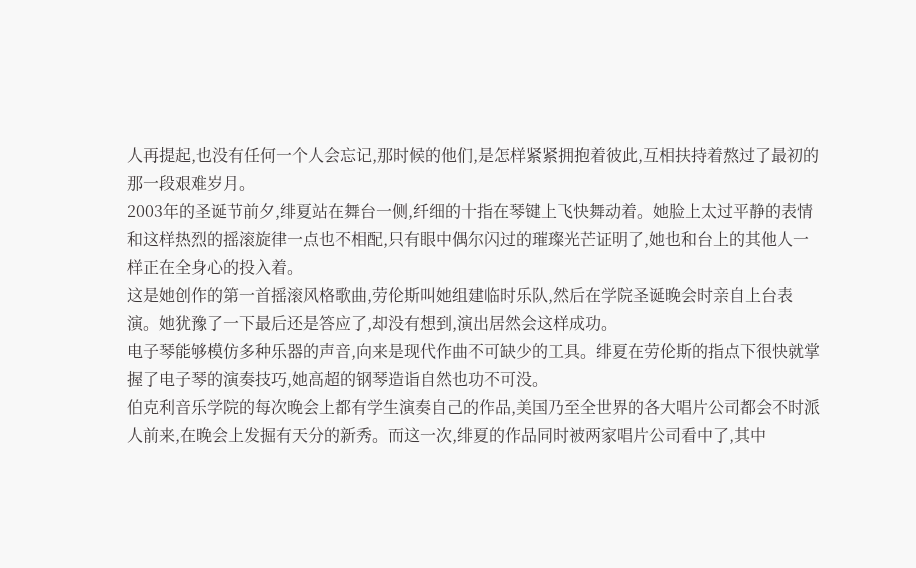人再提起,也没有任何一个人会忘记,那时候的他们,是怎样紧紧拥抱着彼此,互相扶持着熬过了最初的那一段艰难岁月。
2003年的圣诞节前夕,绯夏站在舞台一侧,纤细的十指在琴键上飞快舞动着。她脸上太过平静的表情和这样热烈的摇滚旋律一点也不相配,只有眼中偶尔闪过的璀璨光芒证明了,她也和台上的其他人一样正在全身心的投入着。
这是她创作的第一首摇滚风格歌曲,劳伦斯叫她组建临时乐队,然后在学院圣诞晚会时亲自上台表演。她犹豫了一下最后还是答应了,却没有想到,演出居然会这样成功。
电子琴能够模仿多种乐器的声音,向来是现代作曲不可缺少的工具。绯夏在劳伦斯的指点下很快就掌握了电子琴的演奏技巧,她高超的钢琴造诣自然也功不可没。
伯克利音乐学院的每次晚会上都有学生演奏自己的作品,美国乃至全世界的各大唱片公司都会不时派人前来,在晚会上发掘有天分的新秀。而这一次,绯夏的作品同时被两家唱片公司看中了,其中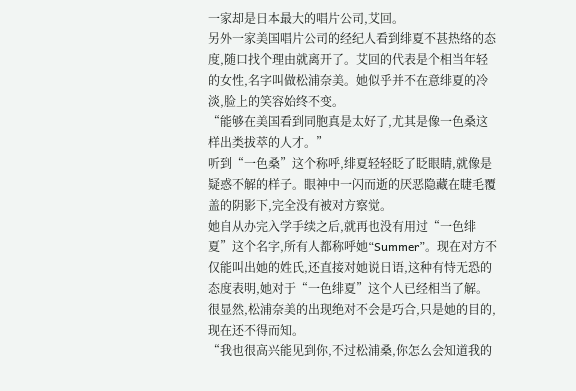一家却是日本最大的唱片公司,艾回。
另外一家美国唱片公司的经纪人看到绯夏不甚热络的态度,随口找个理由就离开了。艾回的代表是个相当年轻的女性,名字叫做松浦奈美。她似乎并不在意绯夏的冷淡,脸上的笑容始终不变。
“能够在美国看到同胞真是太好了,尤其是像一色桑这样出类拔萃的人才。”
听到“一色桑”这个称呼,绯夏轻轻眨了眨眼睛,就像是疑惑不解的样子。眼神中一闪而逝的厌恶隐藏在睫毛覆盖的阴影下,完全没有被对方察觉。
她自从办完入学手续之后,就再也没有用过“一色绯夏”这个名字,所有人都称呼她“Summer”。现在对方不仅能叫出她的姓氏,还直接对她说日语,这种有恃无恐的态度表明,她对于“一色绯夏”这个人已经相当了解。
很显然,松浦奈美的出现绝对不会是巧合,只是她的目的,现在还不得而知。
“我也很高兴能见到你,不过松浦桑,你怎么会知道我的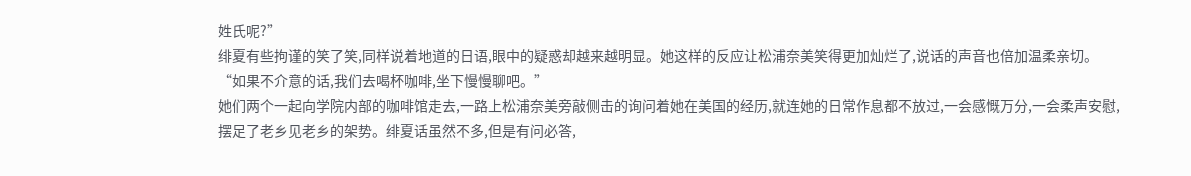姓氏呢?”
绯夏有些拘谨的笑了笑,同样说着地道的日语,眼中的疑惑却越来越明显。她这样的反应让松浦奈美笑得更加灿烂了,说话的声音也倍加温柔亲切。
“如果不介意的话,我们去喝杯咖啡,坐下慢慢聊吧。”
她们两个一起向学院内部的咖啡馆走去,一路上松浦奈美旁敲侧击的询问着她在美国的经历,就连她的日常作息都不放过,一会感慨万分,一会柔声安慰,摆足了老乡见老乡的架势。绯夏话虽然不多,但是有问必答,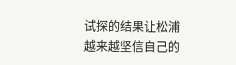试探的结果让松浦越来越坚信自己的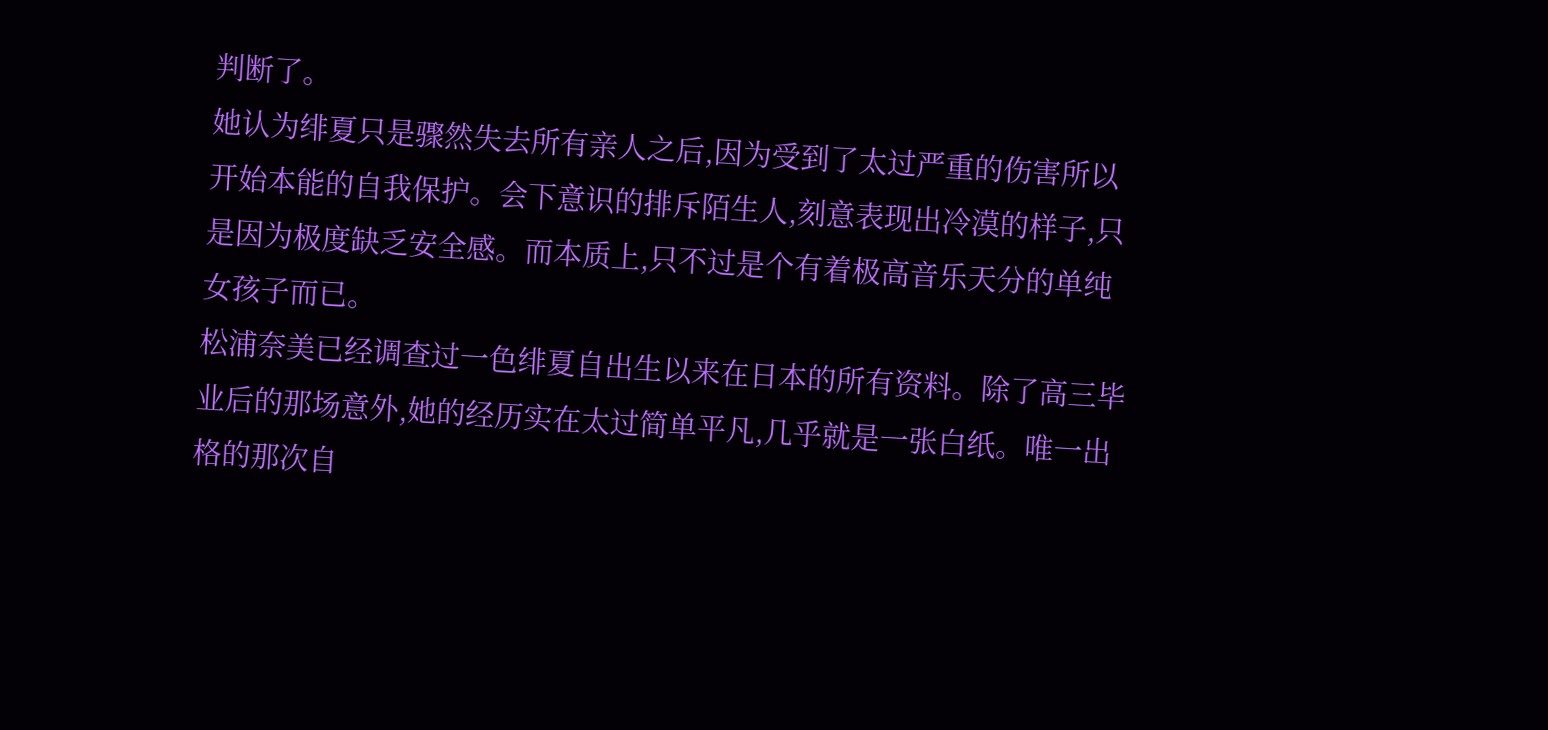判断了。
她认为绯夏只是骤然失去所有亲人之后,因为受到了太过严重的伤害所以开始本能的自我保护。会下意识的排斥陌生人,刻意表现出冷漠的样子,只是因为极度缺乏安全感。而本质上,只不过是个有着极高音乐天分的单纯女孩子而已。
松浦奈美已经调查过一色绯夏自出生以来在日本的所有资料。除了高三毕业后的那场意外,她的经历实在太过简单平凡,几乎就是一张白纸。唯一出格的那次自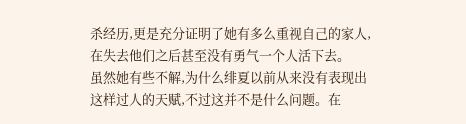杀经历,更是充分证明了她有多么重视自己的家人,在失去他们之后甚至没有勇气一个人活下去。
虽然她有些不解,为什么绯夏以前从来没有表现出这样过人的天赋,不过这并不是什么问题。在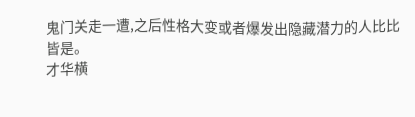鬼门关走一遭,之后性格大变或者爆发出隐藏潜力的人比比皆是。
才华横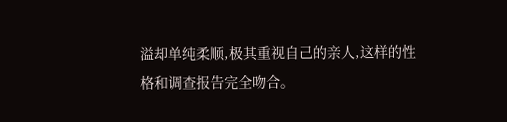溢却单纯柔顺,极其重视自己的亲人,这样的性格和调查报告完全吻合。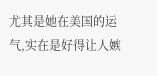尤其是她在美国的运气,实在是好得让人嫉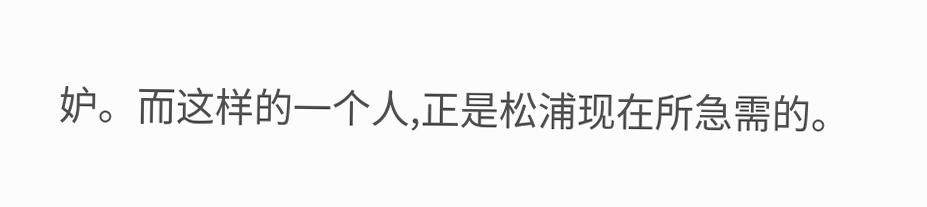妒。而这样的一个人,正是松浦现在所急需的。